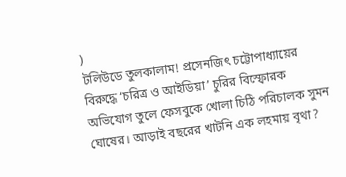)
টলিউডে তুলকালাম! প্রসেনজিৎ চট্টোপাধ্যায়ের বিরুদ্ধে ‘চরিত্র ও আইডিয়া’ চুরির বিস্ফোরক অভিযোগ তুলে ফেসবুকে খোলা চিঠি পরিচালক সুমন ঘোষের। আড়াই বছরের খাটনি এক লহমায় বৃথা?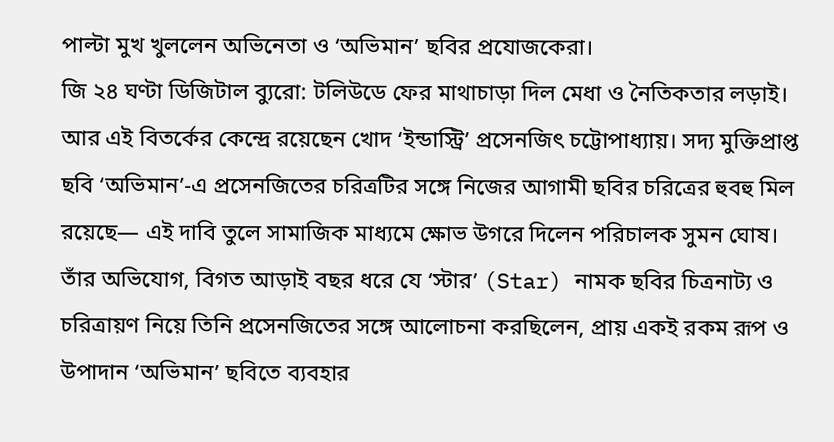পাল্টা মুখ খুললেন অভিনেতা ও ‘অভিমান’ ছবির প্রযোজকেরা।
জি ২৪ ঘণ্টা ডিজিটাল ব্যুরো: টলিউডে ফের মাথাচাড়া দিল মেধা ও নৈতিকতার লড়াই। আর এই বিতর্কের কেন্দ্রে রয়েছেন খোদ ‘ইন্ডাস্ট্রি’ প্রসেনজিৎ চট্টোপাধ্যায়। সদ্য মুক্তিপ্রাপ্ত ছবি ‘অভিমান’-এ প্রসেনজিতের চরিত্রটির সঙ্গে নিজের আগামী ছবির চরিত্রের হুবহু মিল রয়েছে— এই দাবি তুলে সামাজিক মাধ্যমে ক্ষোভ উগরে দিলেন পরিচালক সুমন ঘোষ। তাঁর অভিযোগ, বিগত আড়াই বছর ধরে যে ‘স্টার’ (Star) নামক ছবির চিত্রনাট্য ও চরিত্রায়ণ নিয়ে তিনি প্রসেনজিতের সঙ্গে আলোচনা করছিলেন, প্রায় একই রকম রূপ ও উপাদান ‘অভিমান’ ছবিতে ব্যবহার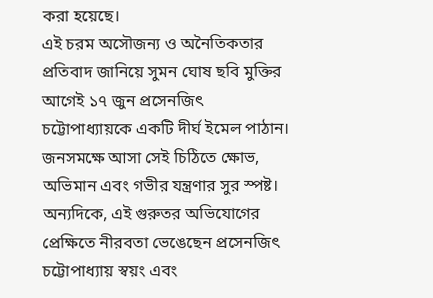করা হয়েছে।
এই চরম অসৌজন্য ও অনৈতিকতার প্রতিবাদ জানিয়ে সুমন ঘোষ ছবি মুক্তির আগেই ১৭ জুন প্রসেনজিৎ চট্টোপাধ্যায়কে একটি দীর্ঘ ইমেল পাঠান। জনসমক্ষে আসা সেই চিঠিতে ক্ষোভ, অভিমান এবং গভীর যন্ত্রণার সুর স্পষ্ট। অন্যদিকে, এই গুরুতর অভিযোগের প্রেক্ষিতে নীরবতা ভেঙেছেন প্রসেনজিৎ চট্টোপাধ্যায় স্বয়ং এবং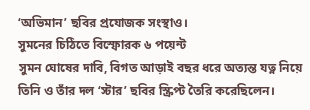‘অভিমান’ ছবির প্রযোজক সংস্থাও।
সুমনের চিঠিতে বিস্ফোরক ৬ পয়েন্ট
সুমন ঘোষের দাবি, বিগত আড়াই বছর ধরে অত্যন্ত যত্ন নিয়ে তিনি ও তাঁর দল ‘স্টার’ ছবির স্ক্রিপ্ট তৈরি করেছিলেন।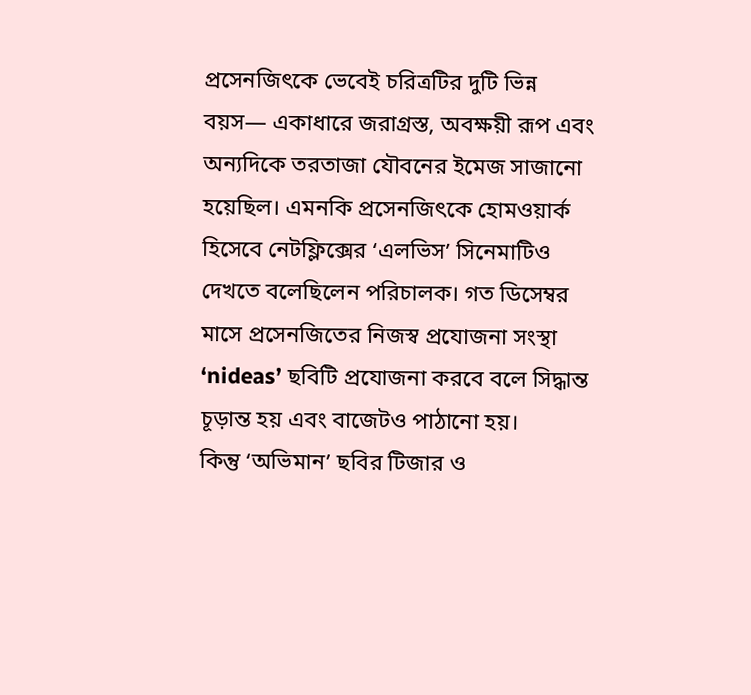প্রসেনজিৎকে ভেবেই চরিত্রটির দুটি ভিন্ন বয়স— একাধারে জরাগ্রস্ত, অবক্ষয়ী রূপ এবং অন্যদিকে তরতাজা যৌবনের ইমেজ সাজানো হয়েছিল। এমনকি প্রসেনজিৎকে হোমওয়ার্ক হিসেবে নেটফ্লিক্সের ‘এলভিস’ সিনেমাটিও দেখতে বলেছিলেন পরিচালক। গত ডিসেম্বর মাসে প্রসেনজিতের নিজস্ব প্রযোজনা সংস্থা ‘nideas’ ছবিটি প্রযোজনা করবে বলে সিদ্ধান্ত চূড়ান্ত হয় এবং বাজেটও পাঠানো হয়।
কিন্তু ‘অভিমান’ ছবির টিজার ও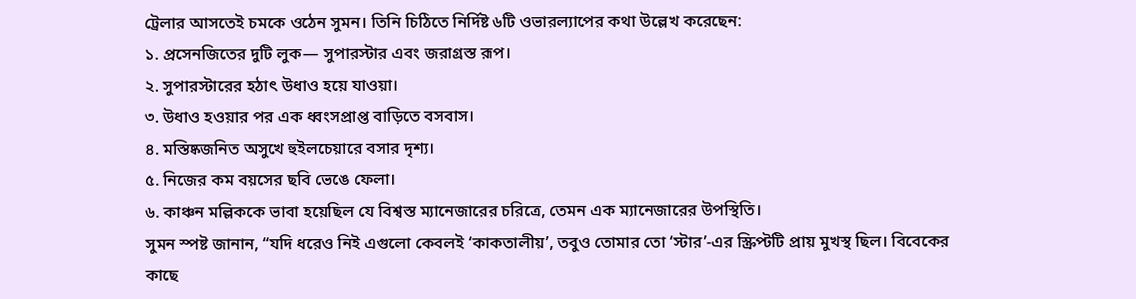ট্রেলার আসতেই চমকে ওঠেন সুমন। তিনি চিঠিতে নির্দিষ্ট ৬টি ওভারল্যাপের কথা উল্লেখ করেছেন:
১. প্রসেনজিতের দুটি লুক— সুপারস্টার এবং জরাগ্রস্ত রূপ।
২. সুপারস্টারের হঠাৎ উধাও হয়ে যাওয়া।
৩. উধাও হওয়ার পর এক ধ্বংসপ্রাপ্ত বাড়িতে বসবাস।
৪. মস্তিষ্কজনিত অসুখে হুইলচেয়ারে বসার দৃশ্য।
৫. নিজের কম বয়সের ছবি ভেঙে ফেলা।
৬. কাঞ্চন মল্লিককে ভাবা হয়েছিল যে বিশ্বস্ত ম্যানেজারের চরিত্রে, তেমন এক ম্যানেজারের উপস্থিতি।
সুমন স্পষ্ট জানান, “যদি ধরেও নিই এগুলো কেবলই ‘কাকতালীয়’, তবুও তোমার তো ‘স্টার’-এর স্ক্রিপ্টটি প্রায় মুখস্থ ছিল। বিবেকের কাছে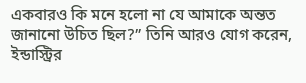একবারও কি মনে হলো না যে আমাকে অন্তত জানানো উচিত ছিল?” তিনি আরও যোগ করেন, ইন্ডাস্ট্রির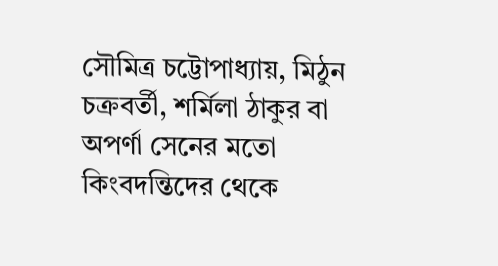সৌমিত্র চট্টোপাধ্যায়, মিঠুন চক্রবর্তী, শর্মিলা ঠাকুর বা অপর্ণা সেনের মতো কিংবদন্তিদের থেকে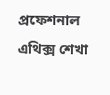প্রফেশনাল এথিক্স শেখা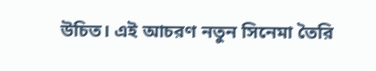উচিত। এই আচরণ নতুন সিনেমা তৈরি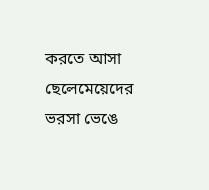করতে আসা ছেলেমেয়েদের ভরসা ভেঙে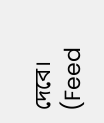দেবে।
(Feed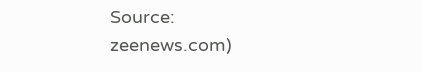Source: zeenews.com)